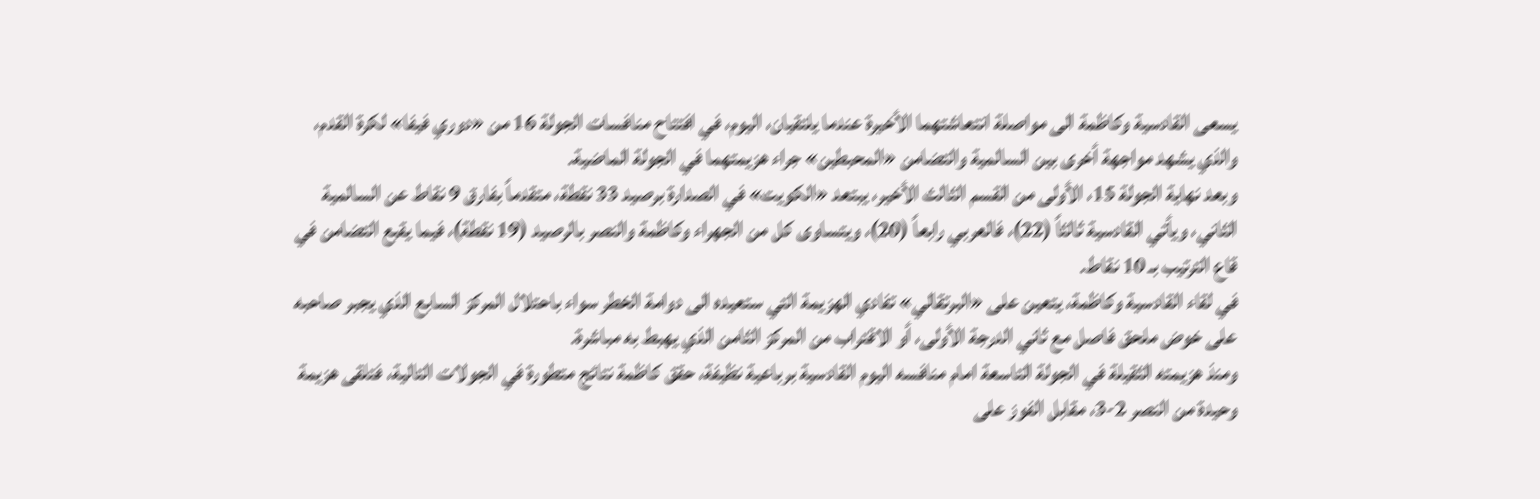يسعى القادسية وكاظمة الى مواصلة انتعاشتهما الأخيرة عندما يلتقيان، اليوم، في افتتاح منافسات الجولة 16 من «دوري فيفا» لكرة القدم، والذي يشهد مواجهة أخرى بين السالمية والتضامن «المحبطين» جراء هزيمتهما في الجولة الماضية.
وبعد نهاية الجولة 15، الأولى من القسم الثالث الأخير، يبتعد «الكويت» في الصدارة برصيد 33 نقطة، متقدماً بفارق 9 نقاط عن السالمية الثاني، ويأتي القادسية ثالثاً (22)، فالعربي رابعاً (20)، ويتساوى كل من الجهراء وكاظمة والنصر بالرصيد (19 نقطة)، فيما يقبع التضامن في قاع الترتيب بـ 10 نقاط.
في لقاء القادسية وكاظمة، يتعين على «البرتقالي» تفادي الهزيمة التي ستعيده الى دوامة الخطر سواء باحتلال المركز السابع الذي يجبر صاحبه على خوض ملحق فاصل مع ثاني الدرجة الأولى، أو الاقتراب من المركز الثامن الذي يهبط به مباشرة.
ومنذ هزيمته الثقيلة في الجولة التاسعة امام منافسه اليوم القادسية برباعية نظيفة، حقق كاظمة نتائج متطورة في الجولات التالية، فتلقى هزيمة وحيدة من النصر 2-3، مقابل الفوز على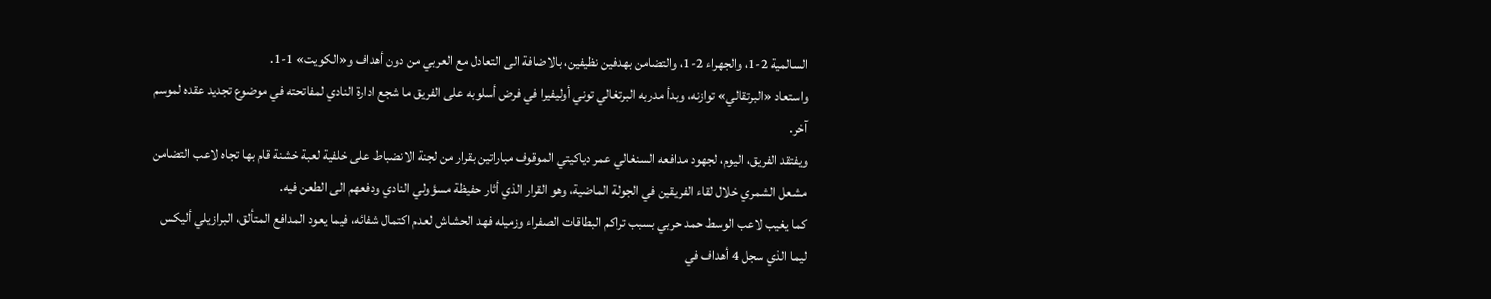السالمية 2-1، والجهراء 2-1، والتضامن بهدفين نظيفين، بالاضافة الى التعادل مع العربي من دون أهداف و«الكويت» 1-1.
واستعاد «البرتقالي» توازنه، وبدأ مدربه البرتغالي توني أوليفيرا في فرض أسلوبه على الفريق ما شجع ادارة النادي لمفاتحته في موضوع تجديد عقده لموسم آخر.
ويفتقد الفريق، اليوم، لجهود مدافعه السنغالي عمر دياكيتي الموقوف مباراتين بقرار من لجنة الانضباط على خلفية لعبة خشنة قام بها تجاه لاعب التضامن مشعل الشمري خلال لقاء الفريقين في الجولة الماضية، وهو القرار الذي أثار حفيظة مسؤولي النادي ودفعهم الى الطعن فيه.
كما يغيب لاعب الوسط حمد حربي بسبب تراكم البطاقات الصفراء وزميله فهد الحشاش لعدم اكتمال شفائه، فيما يعود المدافع المتألق، البرازيلي أليكس ليما الذي سجل 4 أهداف في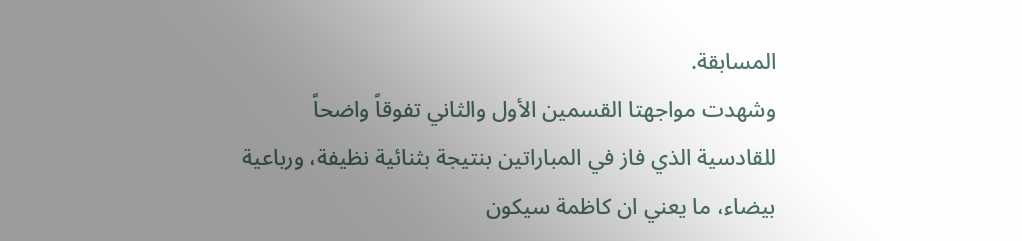المسابقة.
وشهدت مواجهتا القسمين الأول والثاني تفوقاً واضحاً للقادسية الذي فاز في المباراتين بنتيجة بثنائية نظيفة، ورباعية بيضاء، ما يعني ان كاظمة سيكون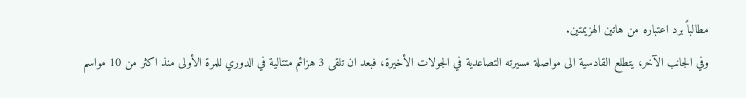مطالباً برد اعتباره من هاتين الهزيمتين.
وفي الجانب الآخر، يتطلع القادسية الى مواصلة مسيرته التصاعدية في الجولات الأخيرة، فبعد ان تلقى 3 هزائم متتالية في الدوري للمرة الأولى منذ اكثر من 10 مواسم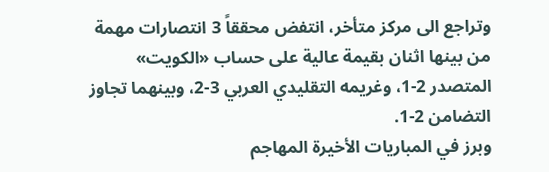وتراجع الى مركز متأخر، انتفض محققاً 3 انتصارات مهمة من بينها اثنان بقيمة عالية على حساب «الكويت» المتصدر 2-1، وغريمه التقليدي العربي 3-2، وبينهما تجاوز التضامن 2-1.
وبرز في المباريات الأخيرة المهاجم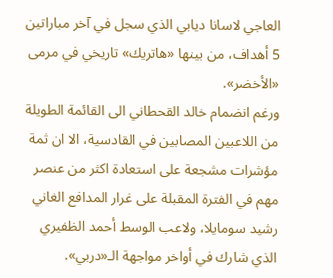العاجي لاسانا ديابي الذي سجل في آخر مباراتين 5 أهداف، من بينها «هاتريك» تاريخي في مرمى «الأخضر».
ورغم انضمام خالد القحطاني الى القائمة الطويلة من اللاعبين المصابين في القادسية، الا ان ثمة مؤشرات مشجعة على استعادة اكثر من عنصر مهم في الفترة المقبلة على غرار المدافع الغاني رشيد سومايلا، ولاعب الوسط أحمد الظفيري الذي شارك في أواخر مواجهة الـ«دربي».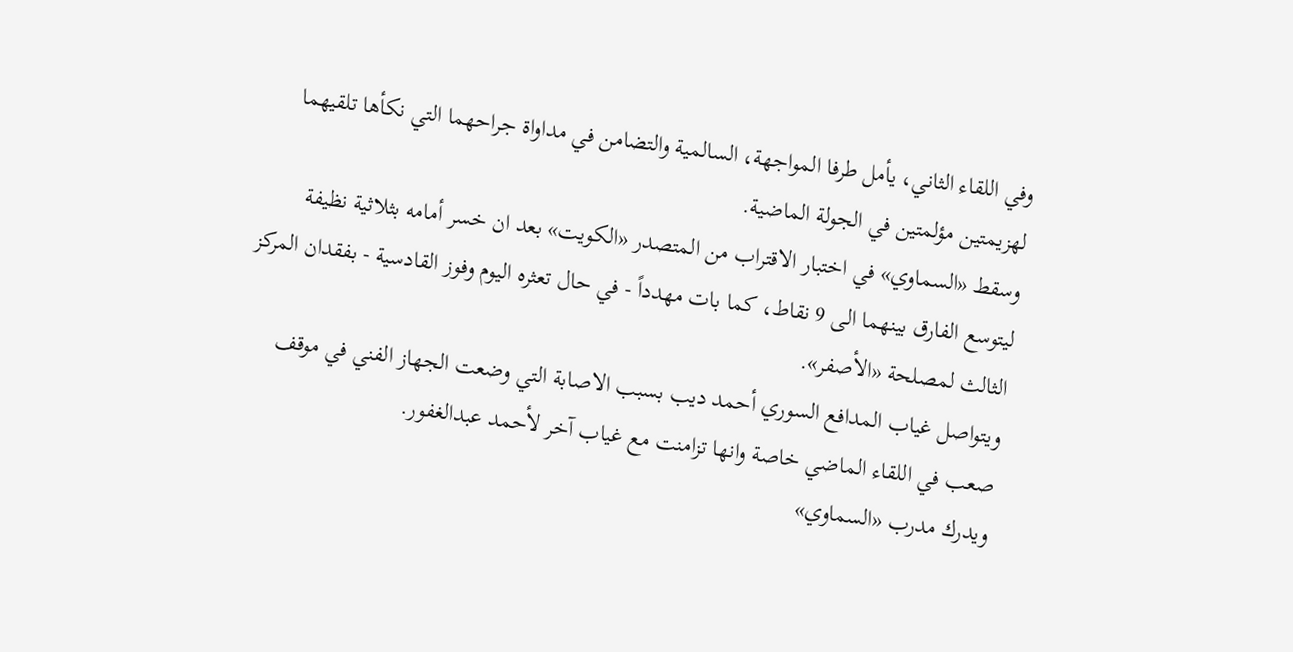وفي اللقاء الثاني، يأمل طرفا المواجهة، السالمية والتضامن في مداواة جراحهما التي نكأها تلقيهما لهزيمتين مؤلمتين في الجولة الماضية.
وسقط «السماوي» في اختبار الاقتراب من المتصدر «الكويت» بعد ان خسر أمامه بثلاثية نظيفة ليتوسع الفارق بينهما الى 9 نقاط، كما بات مهدداً - في حال تعثره اليوم وفوز القادسية - بفقدان المركز الثالث لمصلحة «الأصفر».
ويتواصل غياب المدافع السوري أحمد ديب بسبب الاصابة التي وضعت الجهاز الفني في موقف صعب في اللقاء الماضي خاصة وانها تزامنت مع غياب آخر لأحمد عبدالغفور.
ويدرك مدرب «السماوي»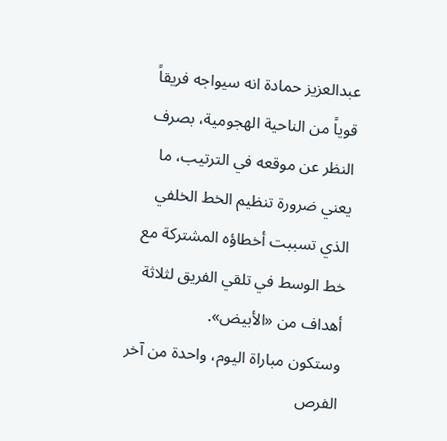عبدالعزيز حمادة انه سيواجه فريقاً قوياً من الناحية الهجومية، بصرف النظر عن موقعه في الترتيب، ما يعني ضرورة تنظيم الخط الخلفي الذي تسببت أخطاؤه المشتركة مع خط الوسط في تلقي الفريق لثلاثة أهداف من «الأبيض».
وستكون مباراة اليوم، واحدة من آخر الفرص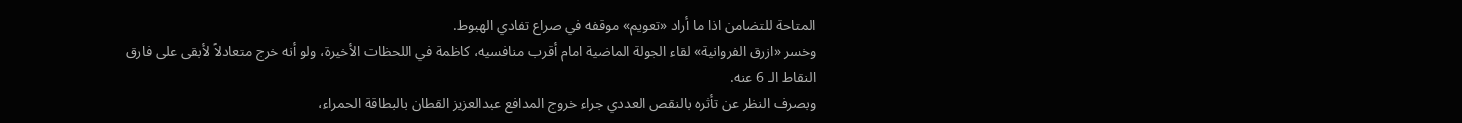المتاحة للتضامن اذا ما أراد «تعويم» موقفه في صراع تفادي الهبوط.
وخسر «ازرق الفروانية» لقاء الجولة الماضية امام أقرب منافسيه، كاظمة في اللحظات الأخيرة، ولو أنه خرج متعادلاً لأبقى على فارق النقاط الـ 6 عنه.
وبصرف النظر عن تأثره بالنقص العددي جراء خروج المدافع عبدالعزيز القطان بالبطاقة الحمراء،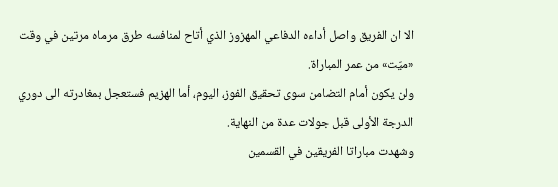الا ان الفريق واصل أداءه الدفاعي المهزوز الذي أتاح لمنافسه طرق مرماه مرتين في وقت «ميّت» من عمر المباراة.
ولن يكون أمام التضامن سوى تحقيق الفوز، اليوم، أما الهزيم فستعجل بمغادرته الى دوري الدرجة الأولى قبل جولات عدة من النهاية.
وشهدت مباراتا الفريقين في القسمين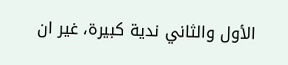الأول والثاني ندية كبيرة، غير ان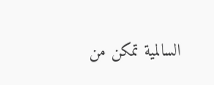السالمية تمكن من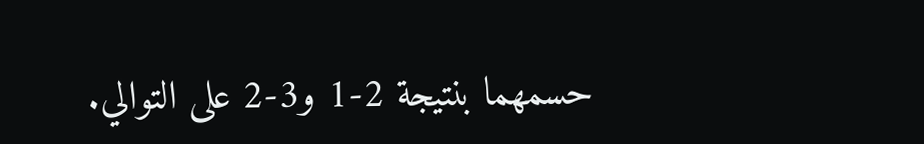حسمهما بنتيجة 2-1 و3-2 على التوالي.